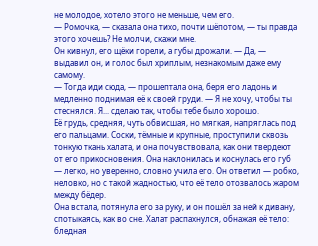не молодое, хотело этого не меньше, чем его.
— Ромочка, — сказала она тихо, почти шёпотом, — ты правда этого хочешь? Не молчи, скажи мне.
Он кивнул, его щёки горели, а губы дрожали. — Да, — выдавил он, и голос был хриплым, незнакомым даже ему самому.
— Тогда иди сюда, — прошептала она, беря его ладонь и медленно поднимая её к своей груди. — Я не хочу, чтобы ты стеснялся. Я... сделаю так, чтобы тебе было хорошо.
Её грудь, средняя, чуть обвисшая, но мягкая, напряглась под его пальцами. Соски, тёмные и крупные, проступили сквозь тонкую ткань халата, и она почувствовала, как они твердеют от его прикосновения. Она наклонилась и коснулась его губ — легко, но уверенно, словно учила его. Он ответил — робко, неловко, но с такой жадностью, что её тело отозвалось жаром между бёдер.
Она встала, потянула его за руку, и он пошёл за ней к дивану, спотыкаясь, как во сне. Халат распахнулся, обнажая её тело: бледная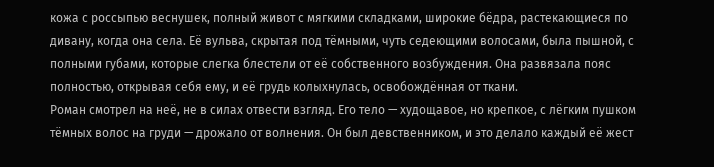кожа с россыпью веснушек, полный живот с мягкими складками, широкие бёдра, растекающиеся по дивану, когда она села. Её вульва, скрытая под тёмными, чуть седеющими волосами, была пышной, с полными губами, которые слегка блестели от её собственного возбуждения. Она развязала пояс полностью, открывая себя ему, и её грудь колыхнулась, освобождённая от ткани.
Роман смотрел на неё, не в силах отвести взгляд. Его тело — худощавое, но крепкое, с лёгким пушком тёмных волос на груди — дрожало от волнения. Он был девственником, и это делало каждый её жест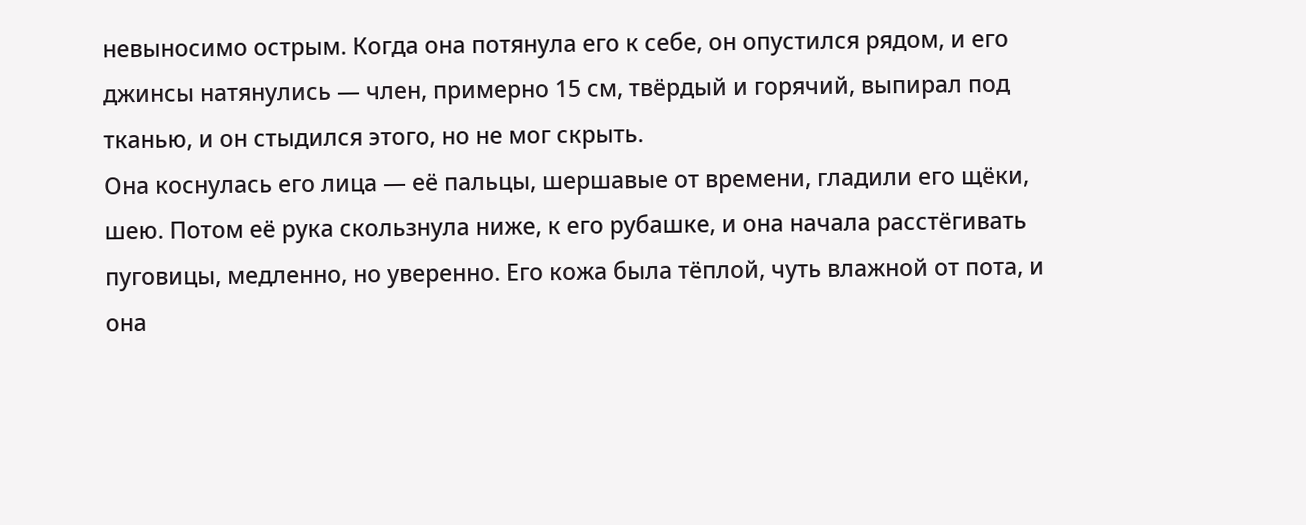невыносимо острым. Когда она потянула его к себе, он опустился рядом, и его джинсы натянулись — член, примерно 15 см, твёрдый и горячий, выпирал под тканью, и он стыдился этого, но не мог скрыть.
Она коснулась его лица — её пальцы, шершавые от времени, гладили его щёки, шею. Потом её рука скользнула ниже, к его рубашке, и она начала расстёгивать пуговицы, медленно, но уверенно. Его кожа была тёплой, чуть влажной от пота, и она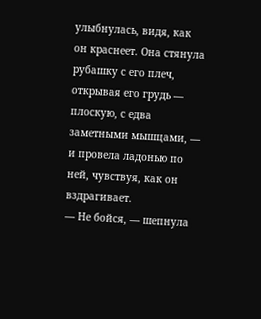улыбнулась, видя, как он краснеет. Она стянула рубашку с его плеч, открывая его грудь — плоскую, с едва заметными мышцами, — и провела ладонью по ней, чувствуя, как он вздрагивает.
— Не бойся, — шепнула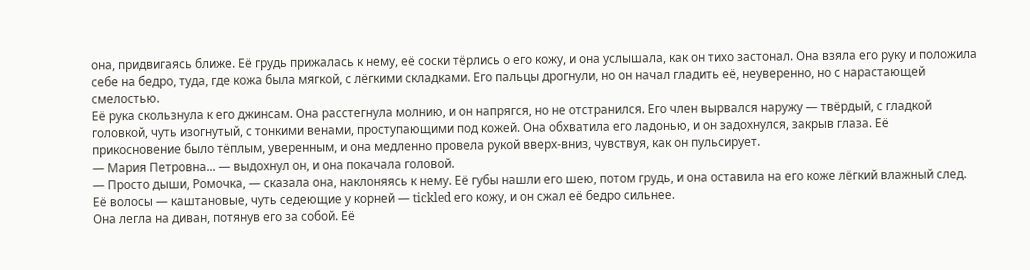она, придвигаясь ближе. Её грудь прижалась к нему, её соски тёрлись о его кожу, и она услышала, как он тихо застонал. Она взяла его руку и положила себе на бедро, туда, где кожа была мягкой, с лёгкими складками. Его пальцы дрогнули, но он начал гладить её, неуверенно, но с нарастающей смелостью.
Её рука скользнула к его джинсам. Она расстегнула молнию, и он напрягся, но не отстранился. Его член вырвался наружу — твёрдый, с гладкой головкой, чуть изогнутый, с тонкими венами, проступающими под кожей. Она обхватила его ладонью, и он задохнулся, закрыв глаза. Её прикосновение было тёплым, уверенным, и она медленно провела рукой вверх-вниз, чувствуя, как он пульсирует.
— Мария Петровна... — выдохнул он, и она покачала головой.
— Просто дыши, Ромочка, — сказала она, наклоняясь к нему. Её губы нашли его шею, потом грудь, и она оставила на его коже лёгкий влажный след. Её волосы — каштановые, чуть седеющие у корней — tickled его кожу, и он сжал её бедро сильнее.
Она легла на диван, потянув его за собой. Её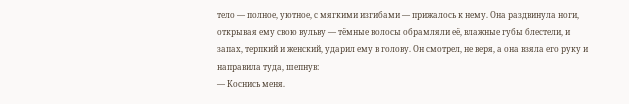тело — полное, уютное, с мягкими изгибами — прижалось к нему. Она раздвинула ноги, открывая ему свою вульву — тёмные волосы обрамляли её, влажные губы блестели, и запах, терпкий и женский, ударил ему в голову. Он смотрел, не веря, а она взяла его руку и направила туда, шепнув:
— Коснись меня.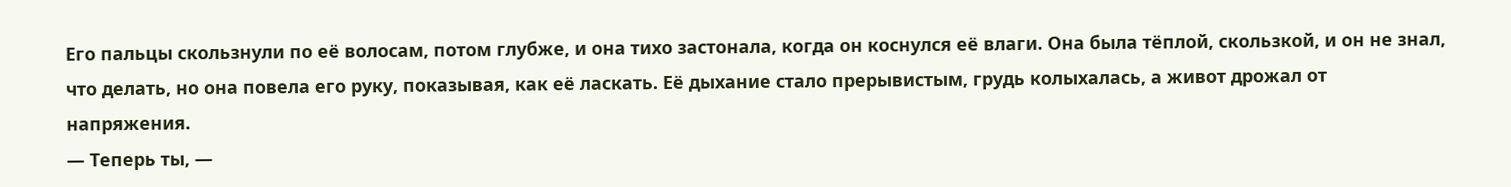Его пальцы скользнули по её волосам, потом глубже, и она тихо застонала, когда он коснулся её влаги. Она была тёплой, скользкой, и он не знал, что делать, но она повела его руку, показывая, как её ласкать. Её дыхание стало прерывистым, грудь колыхалась, а живот дрожал от напряжения.
— Теперь ты, —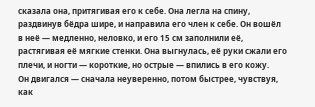сказала она, притягивая его к себе. Она легла на спину, раздвинув бёдра шире, и направила его член к себе. Он вошёл в неё — медленно, неловко, и его 15 см заполнили её, растягивая её мягкие стенки. Она выгнулась, её руки сжали его плечи, и ногти — короткие, но острые — впились в его кожу.
Он двигался — сначала неуверенно, потом быстрее, чувствуя, как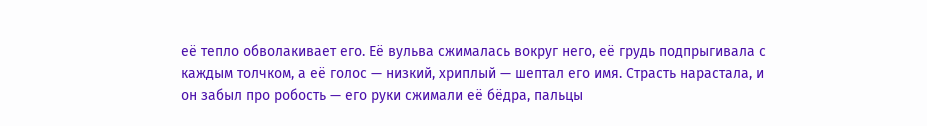её тепло обволакивает его. Её вульва сжималась вокруг него, её грудь подпрыгивала с каждым толчком, а её голос — низкий, хриплый — шептал его имя. Страсть нарастала, и он забыл про робость — его руки сжимали её бёдра, пальцы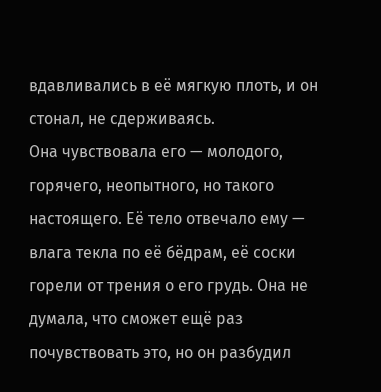вдавливались в её мягкую плоть, и он стонал, не сдерживаясь.
Она чувствовала его — молодого, горячего, неопытного, но такого настоящего. Её тело отвечало ему — влага текла по её бёдрам, её соски горели от трения о его грудь. Она не думала, что сможет ещё раз почувствовать это, но он разбудил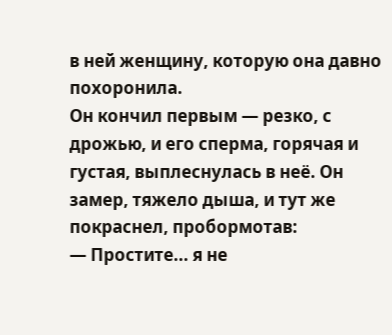в ней женщину, которую она давно похоронила.
Он кончил первым — резко, с дрожью, и его сперма, горячая и густая, выплеснулась в неё. Он замер, тяжело дыша, и тут же покраснел, пробормотав:
— Простите... я не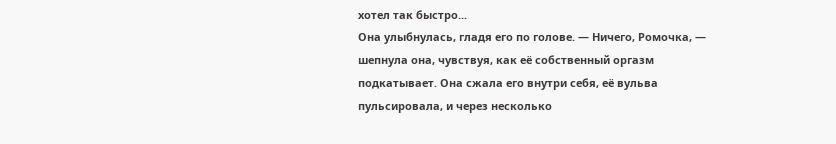хотел так быстро...
Она улыбнулась, гладя его по голове. — Ничего, Ромочка, — шепнула она, чувствуя, как её собственный оргазм подкатывает. Она сжала его внутри себя, её вульва пульсировала, и через несколько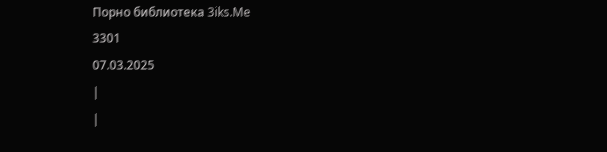Порно библиотека 3iks.Me
3301
07.03.2025
|
|